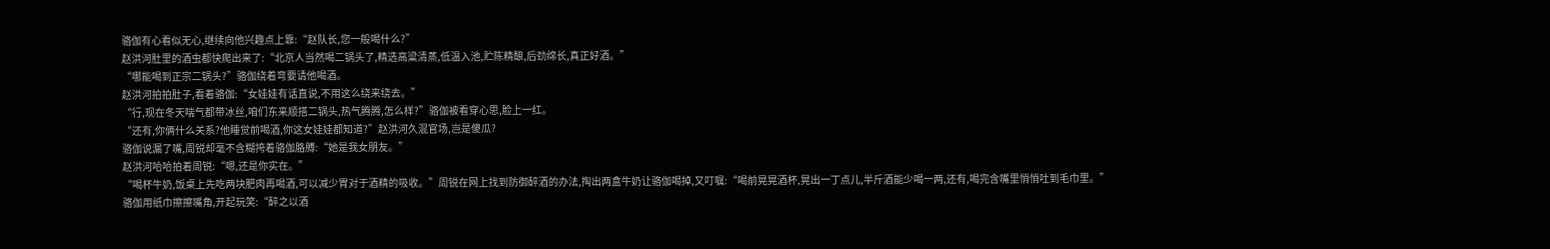骆伽有心看似无心,继续向他兴趣点上靠:“赵队长,您一般喝什么?”
赵洪河肚里的酒虫都快爬出来了:“北京人当然喝二锅头了,精选高粱清蒸,低温入池,贮陈精酿,后劲绵长,真正好酒。”
“哪能喝到正宗二锅头?”骆伽绕着弯要请他喝酒。
赵洪河拍拍肚子,看着骆伽:“女娃娃有话直说,不用这么绕来绕去。”
“行,现在冬天喘气都带冰丝,咱们东来顺搭二锅头,热气腾腾,怎么样?”骆伽被看穿心思,脸上一红。
“还有,你俩什么关系?他睡觉前喝酒,你这女娃娃都知道?”赵洪河久混官场,岂是傻瓜?
骆伽说漏了嘴,周锐却毫不含糊挎着骆伽胳膊:“她是我女朋友。”
赵洪河哈哈拍着周锐:“嗯,还是你实在。”
“喝杯牛奶,饭桌上先吃两块肥肉再喝酒,可以减少胃对于酒精的吸收。”周锐在网上找到防御醉酒的办法,掏出两盒牛奶让骆伽喝掉,又叮嘱:“喝前晃晃酒杯,晃出一丁点儿,半斤酒能少喝一两,还有,喝完含嘴里悄悄吐到毛巾里。”
骆伽用纸巾擦擦嘴角,开起玩笑:“醉之以酒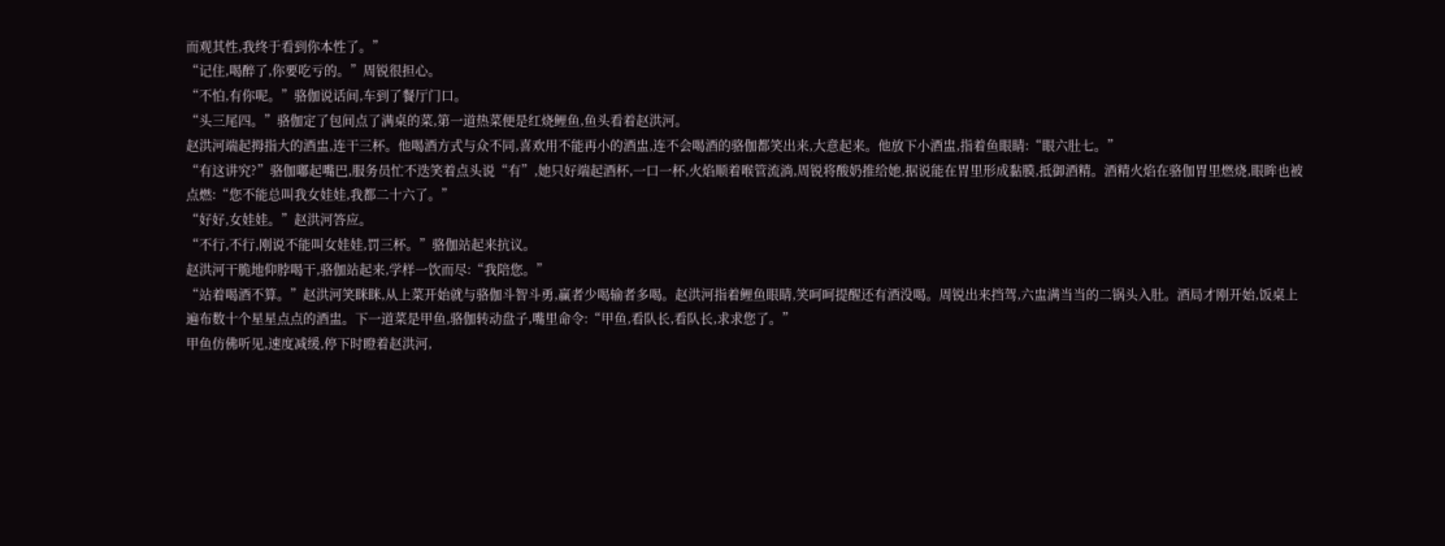而观其性,我终于看到你本性了。”
“记住,喝醉了,你要吃亏的。”周锐很担心。
“不怕,有你呢。”骆伽说话间,车到了餐厅门口。
“头三尾四。”骆伽定了包间点了满桌的菜,第一道热菜便是红烧鲤鱼,鱼头看着赵洪河。
赵洪河端起拇指大的酒盅,连干三杯。他喝酒方式与众不同,喜欢用不能再小的酒盅,连不会喝酒的骆伽都笑出来,大意起来。他放下小酒盅,指着鱼眼睛:“眼六肚七。”
“有这讲究?”骆伽嘟起嘴巴,服务员忙不迭笑着点头说“有”,她只好端起酒杯,一口一杯,火焰顺着喉管流淌,周锐将酸奶推给她,据说能在胃里形成黏膜,抵御酒精。酒精火焰在骆伽胃里燃烧,眼眸也被点燃:“您不能总叫我女娃娃,我都二十六了。”
“好好,女娃娃。”赵洪河答应。
“不行,不行,刚说不能叫女娃娃,罚三杯。”骆伽站起来抗议。
赵洪河干脆地仰脖喝干,骆伽站起来,学样一饮而尽:“我陪您。”
“站着喝酒不算。”赵洪河笑眯眯,从上菜开始就与骆伽斗智斗勇,赢者少喝输者多喝。赵洪河指着鲤鱼眼睛,笑呵呵提醒还有酒没喝。周锐出来挡驾,六盅满当当的二锅头入肚。酒局才刚开始,饭桌上遍布数十个星星点点的酒盅。下一道菜是甲鱼,骆伽转动盘子,嘴里命令:“甲鱼,看队长,看队长,求求您了。”
甲鱼仿佛听见,速度减缓,停下时瞪着赵洪河,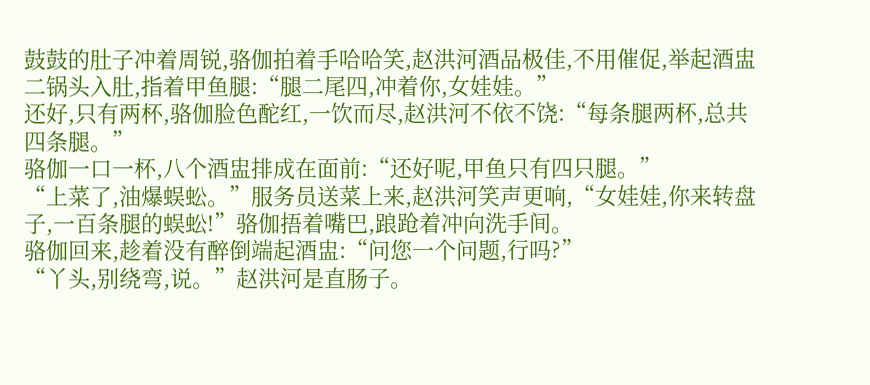鼓鼓的肚子冲着周锐,骆伽拍着手哈哈笑,赵洪河酒品极佳,不用催促,举起酒盅二锅头入肚,指着甲鱼腿:“腿二尾四,冲着你,女娃娃。”
还好,只有两杯,骆伽脸色酡红,一饮而尽,赵洪河不依不饶:“每条腿两杯,总共四条腿。”
骆伽一口一杯,八个酒盅排成在面前:“还好呢,甲鱼只有四只腿。”
“上菜了,油爆蜈蚣。”服务员送菜上来,赵洪河笑声更响,“女娃娃,你来转盘子,一百条腿的蜈蚣!”骆伽捂着嘴巴,踉跄着冲向洗手间。
骆伽回来,趁着没有醉倒端起酒盅:“问您一个问题,行吗?”
“丫头,别绕弯,说。”赵洪河是直肠子。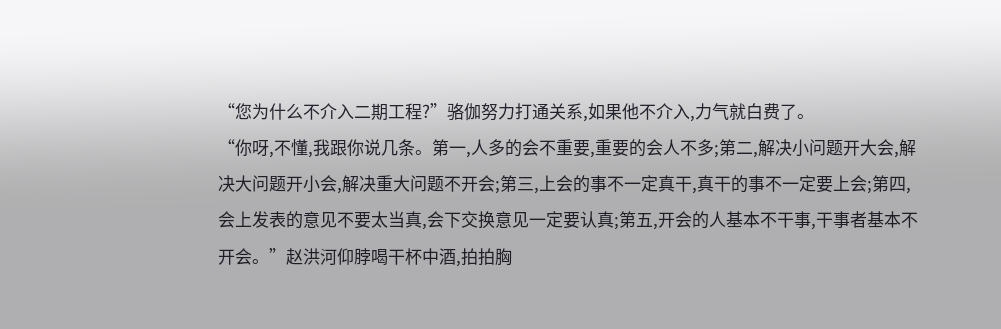“您为什么不介入二期工程?”骆伽努力打通关系,如果他不介入,力气就白费了。
“你呀,不懂,我跟你说几条。第一,人多的会不重要,重要的会人不多;第二,解决小问题开大会,解决大问题开小会,解决重大问题不开会;第三,上会的事不一定真干,真干的事不一定要上会;第四,会上发表的意见不要太当真,会下交换意见一定要认真;第五,开会的人基本不干事,干事者基本不开会。”赵洪河仰脖喝干杯中酒,拍拍胸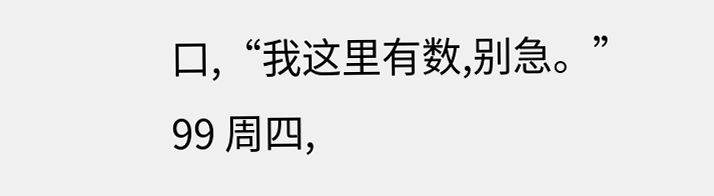口,“我这里有数,别急。”
99 周四,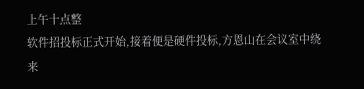上午十点整
软件招投标正式开始,接着便是硬件投标,方恩山在会议室中绕来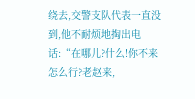绕去,交警支队代表一直没到,他不耐烦地掏出电话:“在哪儿?什么!你不来怎么行?老赵来,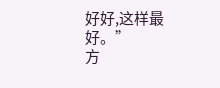好好,这样最好。”
方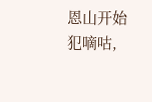恩山开始犯嘀咕,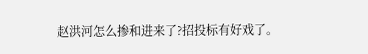赵洪河怎么掺和进来了?招投标有好戏了。